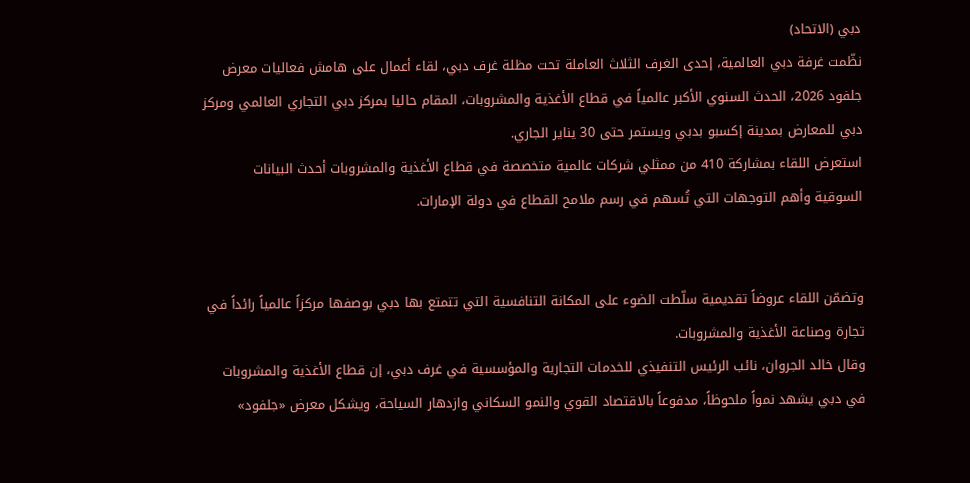دبي (الاتحاد)
نظّمت غرفة دبي العالمية، إحدى الغرف الثلاث العاملة تحت مظلة غرف دبي، لقاء أعمال على هامش فعاليات معرض جلفود 2026، الحدث السنوي الأكبر عالمياً في قطاع الأغذية والمشروبات، المقام حاليا بمركز دبي التجاري العالمي ومركز دبي للمعارض بمدينة إكسبو بدبي ويستمر حتى 30 يناير الجاري.
استعرض اللقاء بمشاركة 410 من ممثلي شركات عالمية متخصصة في قطاع الأغذية والمشروبات أحدث البيانات السوقية وأهم التوجهات التي تُسهم في رسم ملامح القطاع في دولة الإمارات.


وتضمّن اللقاء عروضاً تقديمية سلّطت الضوء على المكانة التنافسية التي تتمتع بها دبي بوصفها مركزاً عالمياً رائداً في تجارة وصناعة الأغذية والمشروبات.
وقال خالد الجروان، نائب الرئيس التنفيذي للخدمات التجارية والمؤسسية في غرف دبي، إن قطاع الأغذية والمشروبات في دبي يشهد نمواً ملحوظاً، مدفوعاً بالاقتصاد القوي والنمو السكاني وازدهار السياحة، ويشكل معرض «جلفود»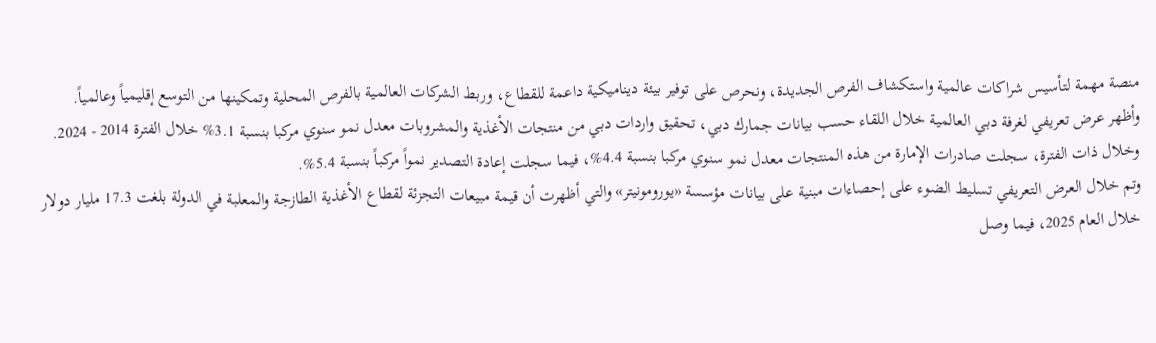منصة مهمة لتأسيس شراكات عالمية واستكشاف الفرص الجديدة، ونحرص على توفير بيئة ديناميكية داعمة للقطاع، وربط الشركات العالمية بالفرص المحلية وتمكينها من التوسع إقليمياً وعالمياً.
وأظهر عرض تعريفي لغرفة دبي العالمية خلال اللقاء حسب بيانات جمارك دبي، تحقيق واردات دبي من منتجات الأغذية والمشروبات معدل نمو سنوي مركبا بنسبة 3.1% خلال الفترة 2014 - 2024.
وخلال ذات الفترة، سجلت صادرات الإمارة من هذه المنتجات معدل نمو سنوي مركبا بنسبة 4.4%، فيما سجلت إعادة التصدير نمواً مركباً بنسبة 5.4%.
وتم خلال العرض التعريفي تسليط الضوء على إحصاءات مبنية على بيانات مؤسسة «يورومونيتر» والتي أظهرت أن قيمة مبيعات التجزئة لقطاع الأغذية الطازجة والمعلبة في الدولة بلغت 17.3 مليار دولار خلال العام 2025، فيما وصل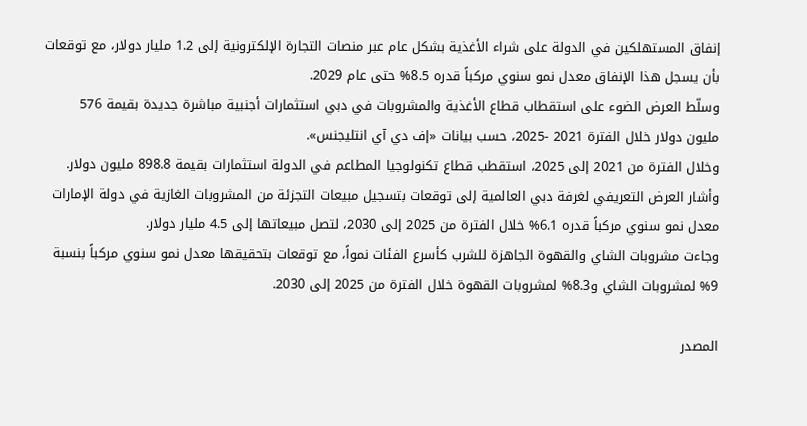إنفاق المستهلكين في الدولة على شراء الأغذية بشكل عام عبر منصات التجارة الإلكترونية إلى 1.2 مليار دولار، مع توقعات بأن يسجل هذا الإنفاق معدل نمو سنوي مركباً قدره 8.5% حتى عام 2029.
وسلّط العرض الضوء على استقطاب قطاع الأغذية والمشروبات في دبي استثمارات أجنبية مباشرة جديدة بقيمة 576 مليون دولار خلال الفترة 2021 -2025، حسب بيانات «إف دي آي انتليجنس».
وخلال الفترة من 2021 إلى 2025، استقطب قطاع تكنولوجيا المطاعم في الدولة استثمارات بقيمة 898.8 مليون دولار.
وأشار العرض التعريفي لغرفة دبي العالمية إلى توقعات بتسجيل مبيعات التجزئة من المشروبات الغازية في دولة الإمارات معدل نمو سنوي مركباً قدره 6.1% خلال الفترة من 2025 إلى 2030، لتصل مبيعاتها إلى 4.5 مليار دولار.
وجاءت مشروبات الشاي والقهوة الجاهزة للشرب كأسرع الفئات نمواً، مع توقعات بتحقيقها معدل نمو سنوي مركباً بنسبة 9% لمشروبات الشاي و8.3% لمشروبات القهوة خلال الفترة من 2025 إلى 2030.

المصدر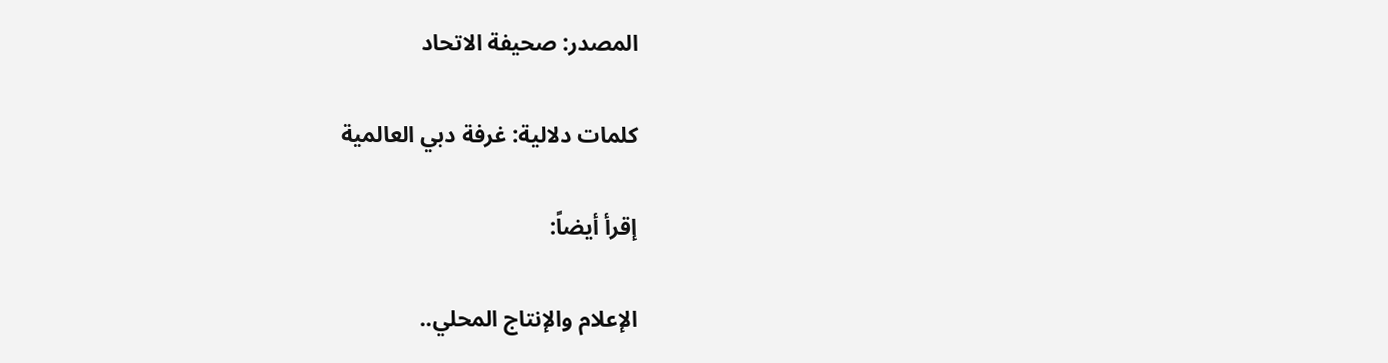المصدر: صحيفة الاتحاد

كلمات دلالية: غرفة دبي العالمية

إقرأ أيضاً:

الإعلام والإنتاج المحلي..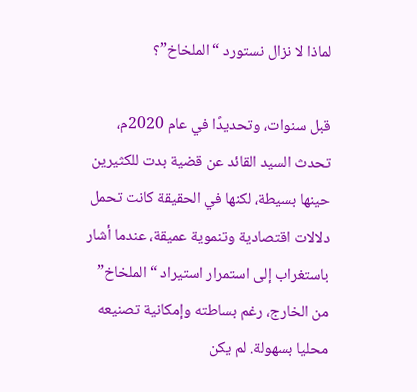لماذا لا نزال نستورد “الملخاخ”؟

قبل سنوات، وتحديدًا في عام 2020م، تحدث السيد القائد عن قضية بدت للكثيرين حينها بسيطة، لكنها في الحقيقة كانت تحمل دلالات اقتصادية وتنموية عميقة، عندما أشار باستغراب إلى استمرار استيراد “الملخاخ” من الخارج، رغم بساطته وإمكانية تصنيعه محليا بسهولة. لم يكن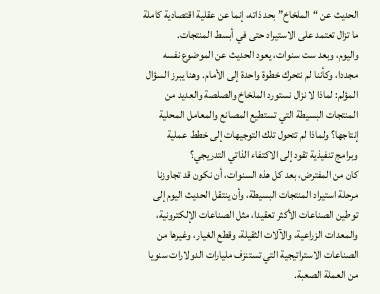الحديث عن “الملخاخ” بحد ذاته، إنما عن عقلية اقتصادية كاملة ما تزال تعتمد على الاستيراد حتى في أبسط المنتجات.
واليوم، وبعد ست سنوات، يعود الحديث عن الموضوع نفسه مجددا، وكأننا لم نتحرك خطوة واحدة إلى الأمام. وهنا يبرز السؤال المؤلم: لماذا لا نزال نستورد الملخاخ والصلصة والعديد من المنتجات البسيطة التي تستطيع المصانع والمعامل المحلية إنتاجها؟ ولماذا لم تتحول تلك التوجيهات إلى خطط عملية وبرامج تنفيذية تقود إلى الاكتفاء الذاتي التدريجي؟
كان من المفترض، بعد كل هذه السنوات، أن نكون قد تجاوزنا مرحلة استيراد المنتجات البسيطة، وأن ينتقل الحديث اليوم إلى توطين الصناعات الأكثر تعقيدا، مثل الصناعات الإلكترونية، والمعدات الزراعية، والآلات الثقيلة، وقطع الغيار، وغيرها من الصناعات الاستراتيجية التي تستنزف مليارات الدولارات سنويا من العملة الصعبة.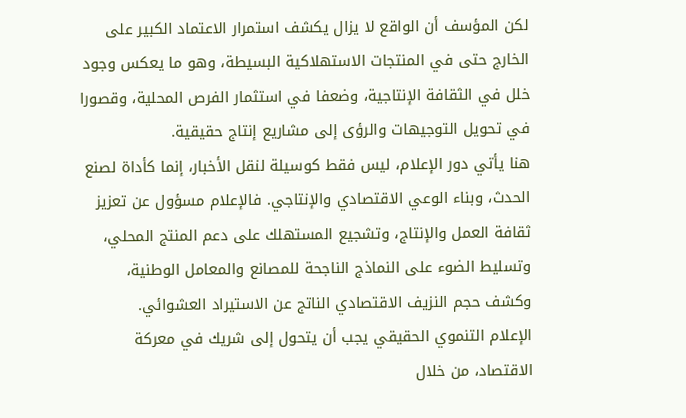لكن المؤسف أن الواقع لا يزال يكشف استمرار الاعتماد الكبير على الخارج حتى في المنتجات الاستهلاكية البسيطة، وهو ما يعكس وجود خلل في الثقافة الإنتاجية، وضعفا في استثمار الفرص المحلية، وقصورا في تحويل التوجيهات والرؤى إلى مشاريع إنتاج حقيقية.
هنا يأتي دور الإعلام، ليس فقط كوسيلة لنقل الأخبار، إنما كأداة لصنع الحدث، وبناء الوعي الاقتصادي والإنتاجي. فالإعلام مسؤول عن تعزيز ثقافة العمل والإنتاج، وتشجيع المستهلك على دعم المنتج المحلي، وتسليط الضوء على النماذج الناجحة للمصانع والمعامل الوطنية، وكشف حجم النزيف الاقتصادي الناتج عن الاستيراد العشوائي.
الإعلام التنموي الحقيقي يجب أن يتحول إلى شريك في معركة الاقتصاد، من خلال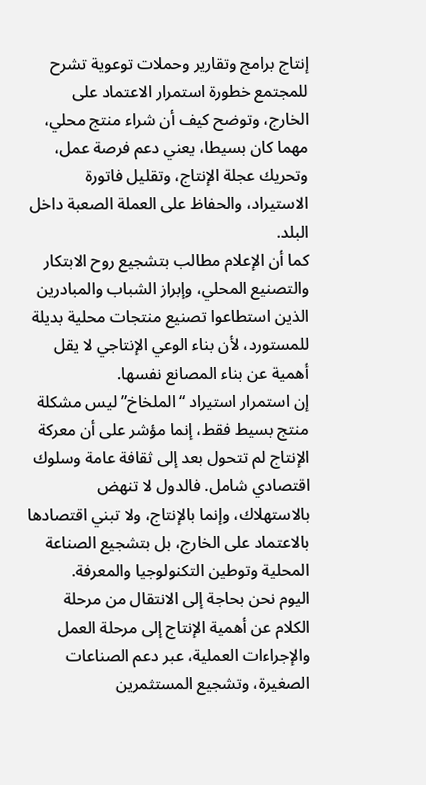إنتاج برامج وتقارير وحملات توعوية تشرح للمجتمع خطورة استمرار الاعتماد على الخارج، وتوضح كيف أن شراء منتج محلي، مهما كان بسيطا، يعني دعم فرصة عمل، وتحريك عجلة الإنتاج، وتقليل فاتورة الاستيراد، والحفاظ على العملة الصعبة داخل البلد.
كما أن الإعلام مطالب بتشجيع روح الابتكار والتصنيع المحلي، وإبراز الشباب والمبادرين الذين استطاعوا تصنيع منتجات محلية بديلة للمستورد، لأن بناء الوعي الإنتاجي لا يقل أهمية عن بناء المصانع نفسها.
إن استمرار استيراد “الملخاخ” ليس مشكلة منتج بسيط فقط، إنما مؤشر على أن معركة الإنتاج لم تتحول بعد إلى ثقافة عامة وسلوك اقتصادي شامل. فالدول لا تنهض بالاستهلاك، وإنما بالإنتاج، ولا تبني اقتصادها بالاعتماد على الخارج، بل بتشجيع الصناعة المحلية وتوطين التكنولوجيا والمعرفة.
اليوم نحن بحاجة إلى الانتقال من مرحلة الكلام عن أهمية الإنتاج إلى مرحلة العمل والإجراءات العملية، عبر دعم الصناعات الصغيرة، وتشجيع المستثمرين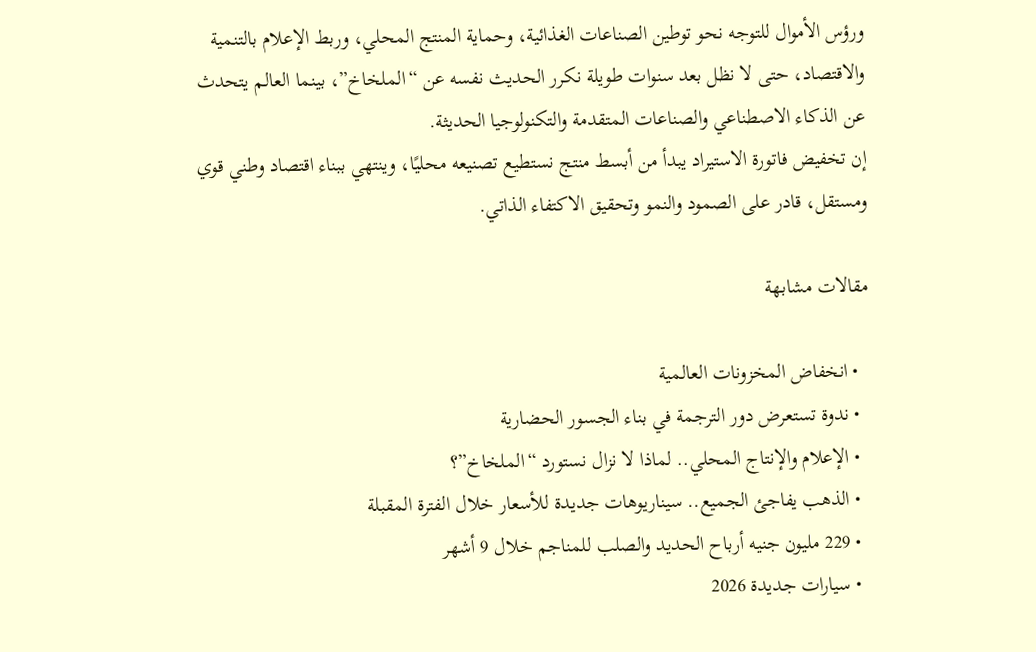ورؤس الأموال للتوجه نحو توطين الصناعات الغذائية، وحماية المنتج المحلي، وربط الإعلام بالتنمية والاقتصاد، حتى لا نظل بعد سنوات طويلة نكرر الحديث نفسه عن “الملخاخ”، بينما العالم يتحدث عن الذكاء الاصطناعي والصناعات المتقدمة والتكنولوجيا الحديثة.
إن تخفيض فاتورة الاستيراد يبدأ من أبسط منتج نستطيع تصنيعه محليًا، وينتهي ببناء اقتصاد وطني قوي ومستقل، قادر على الصمود والنمو وتحقيق الاكتفاء الذاتي.

مقالات مشابهة

  • انخفاض المخزونات العالمية
  • ندوة تستعرض دور الترجمة في بناء الجسور الحضارية
  • الإعلام والإنتاج المحلي.. لماذا لا نزال نستورد “الملخاخ”؟
  • الذهب يفاجئ الجميع.. سيناريوهات جديدة للأسعار خلال الفترة المقبلة
  • 229 مليون جنيه أرباح الحديد والصلب للمناجم خلال 9 أشهر
  • سيارات جديدة 2026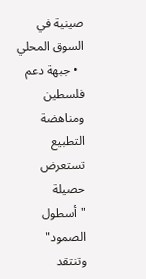صينية في السوق المحلي
  • جبهة دعم فلسطين ومناهضة التطبيع تستعرض حصيلة "أسطول الصمود" وتنتقد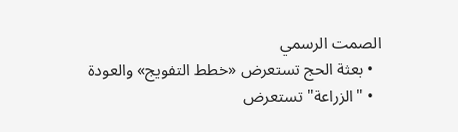الصمت الرسمي
  • بعثة الحج تستعرض «خطط التفويج» والعودة
  • "الزراعة" تستعرض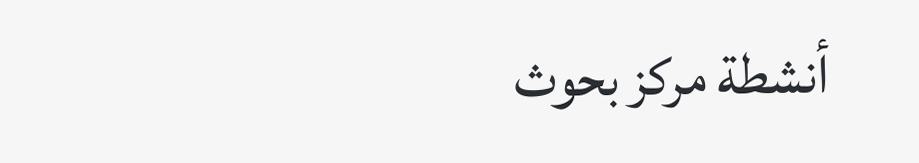أنشطة مركز بحوث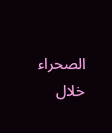الصحراء خلال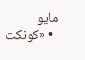مايو
  • «كونكت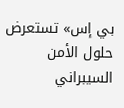بي إس» تستعرض حلول الأمن السيبراني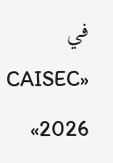في «CAISEC 2026»